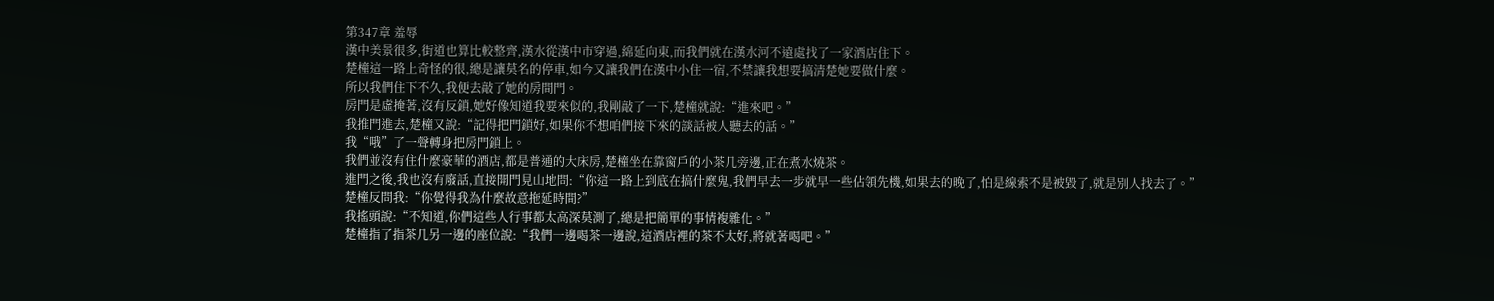第347章 羞辱
漢中美景很多,街道也算比較整齊,漢水從漢中市穿過,綿延向東,而我們就在漢水河不遠處找了一家酒店住下。
楚橦這一路上奇怪的很,總是讓莫名的停車,如今又讓我們在漢中小住一宿,不禁讓我想要搞清楚她要做什麼。
所以我們住下不久,我便去敲了她的房間門。
房門是虛掩著,沒有反鎖,她好像知道我要來似的,我剛敲了一下,楚橦就說:“進來吧。”
我推門進去,楚橦又說:“記得把門鎖好,如果你不想咱們接下來的談話被人聽去的話。”
我“哦”了一聲轉身把房門鎖上。
我們並沒有住什麼豪華的酒店,都是普通的大床房,楚橦坐在靠窗戶的小茶几旁邊,正在煮水燒茶。
進門之後,我也沒有廢話,直接開門見山地問:“你這一路上到底在搞什麼鬼,我們早去一步就早一些佔領先機,如果去的晚了,怕是線索不是被毀了,就是別人找去了。”
楚橦反問我:“你覺得我為什麼故意拖延時間?”
我搖頭說:“不知道,你們這些人行事都太高深莫測了,總是把簡單的事情複雜化。”
楚橦指了指茶几另一邊的座位說:“我們一邊喝茶一邊說,這酒店裡的茶不太好,將就著喝吧。”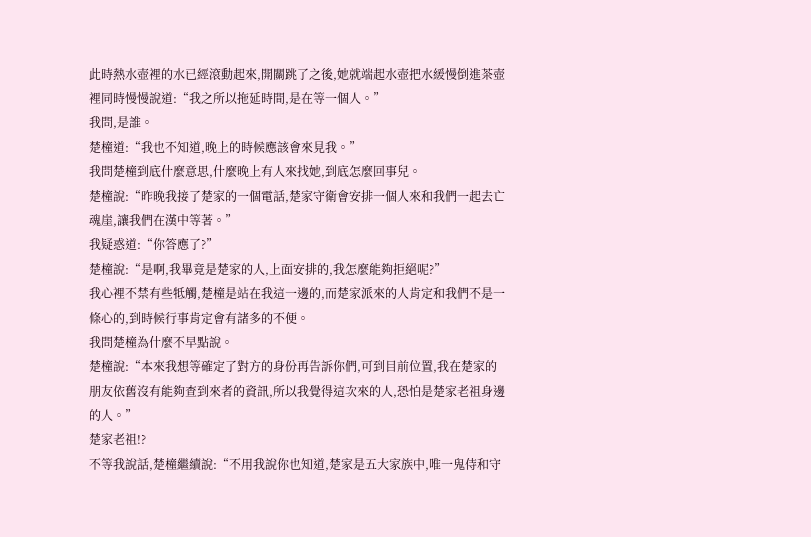此時熱水壺裡的水已經滾動起來,開關跳了之後,她就端起水壺把水緩慢倒進茶壺裡同時慢慢說道:“我之所以拖延時間,是在等一個人。”
我問,是誰。
楚橦道:“我也不知道,晚上的時候應該會來見我。”
我問楚橦到底什麼意思,什麼晚上有人來找她,到底怎麼回事兒。
楚橦說:“昨晚我接了楚家的一個電話,楚家守衛會安排一個人來和我們一起去亡魂崖,讓我們在漢中等著。”
我疑惑道:“你答應了?”
楚橦說:“是啊,我畢竟是楚家的人,上面安排的,我怎麼能夠拒絕呢?”
我心裡不禁有些牴觸,楚橦是站在我這一邊的,而楚家派來的人肯定和我們不是一條心的,到時候行事肯定會有諸多的不便。
我問楚橦為什麼不早點說。
楚橦說:“本來我想等確定了對方的身份再告訴你們,可到目前位置,我在楚家的朋友依舊沒有能夠查到來者的資訊,所以我覺得這次來的人,恐怕是楚家老祖身邊的人。”
楚家老祖!?
不等我說話,楚橦繼續說:“不用我說你也知道,楚家是五大家族中,唯一鬼侍和守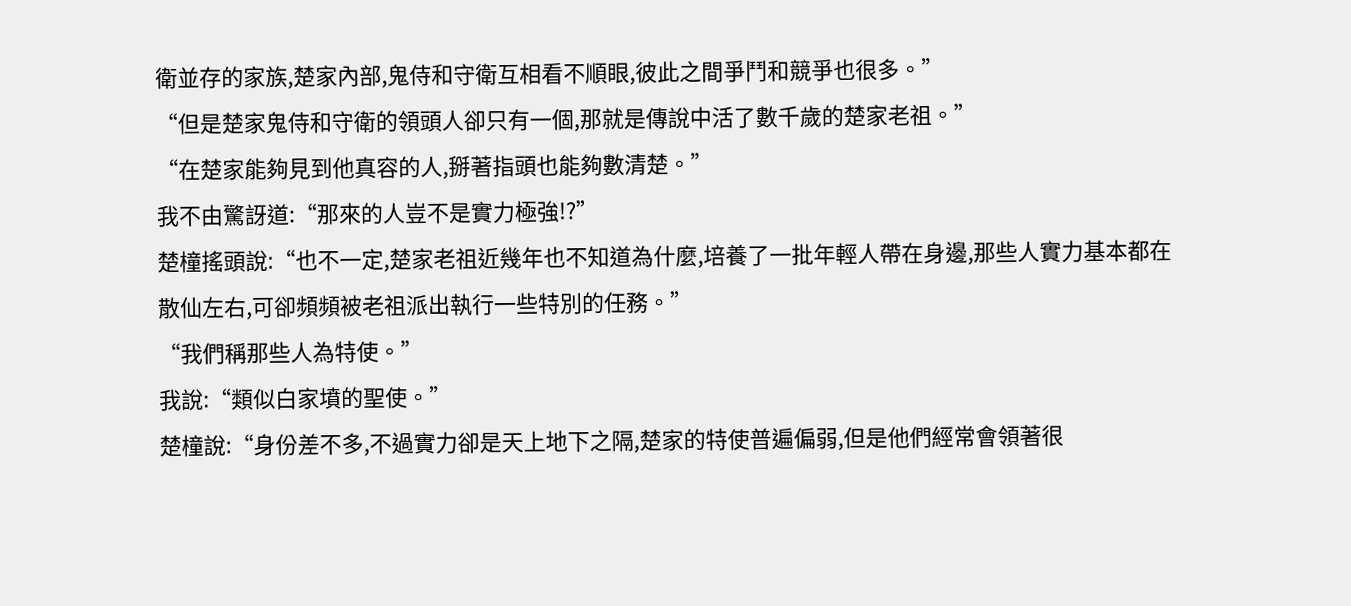衛並存的家族,楚家內部,鬼侍和守衛互相看不順眼,彼此之間爭鬥和競爭也很多。”
“但是楚家鬼侍和守衛的領頭人卻只有一個,那就是傳說中活了數千歲的楚家老祖。”
“在楚家能夠見到他真容的人,掰著指頭也能夠數清楚。”
我不由驚訝道:“那來的人豈不是實力極強!?”
楚橦搖頭說:“也不一定,楚家老祖近幾年也不知道為什麼,培養了一批年輕人帶在身邊,那些人實力基本都在散仙左右,可卻頻頻被老祖派出執行一些特別的任務。”
“我們稱那些人為特使。”
我說:“類似白家墳的聖使。”
楚橦說:“身份差不多,不過實力卻是天上地下之隔,楚家的特使普遍偏弱,但是他們經常會領著很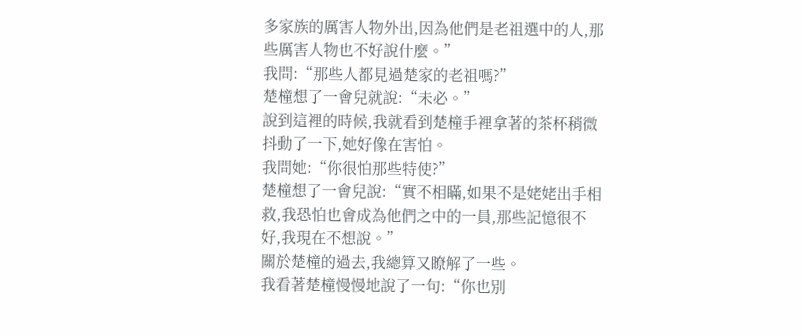多家族的厲害人物外出,因為他們是老祖選中的人,那些厲害人物也不好說什麼。”
我問:“那些人都見過楚家的老祖嗎?”
楚橦想了一會兒就說:“未必。”
說到這裡的時候,我就看到楚橦手裡拿著的茶杯稍微抖動了一下,她好像在害怕。
我問她:“你很怕那些特使?”
楚橦想了一會兒說:“實不相瞞,如果不是姥姥出手相救,我恐怕也會成為他們之中的一員,那些記憶很不好,我現在不想說。”
關於楚橦的過去,我總算又瞭解了一些。
我看著楚橦慢慢地說了一句:“你也別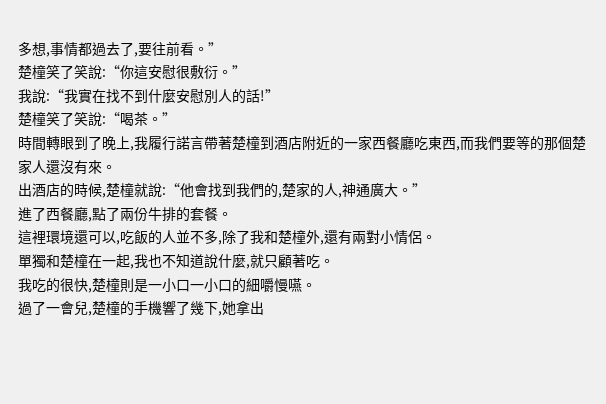多想,事情都過去了,要往前看。”
楚橦笑了笑說:“你這安慰很敷衍。”
我說:“我實在找不到什麼安慰別人的話!”
楚橦笑了笑說:“喝茶。”
時間轉眼到了晚上,我履行諾言帶著楚橦到酒店附近的一家西餐廳吃東西,而我們要等的那個楚家人還沒有來。
出酒店的時候,楚橦就說:“他會找到我們的,楚家的人,神通廣大。”
進了西餐廳,點了兩份牛排的套餐。
這裡環境還可以,吃飯的人並不多,除了我和楚橦外,還有兩對小情侶。
單獨和楚橦在一起,我也不知道說什麼,就只顧著吃。
我吃的很快,楚橦則是一小口一小口的細嚼慢嚥。
過了一會兒,楚橦的手機響了幾下,她拿出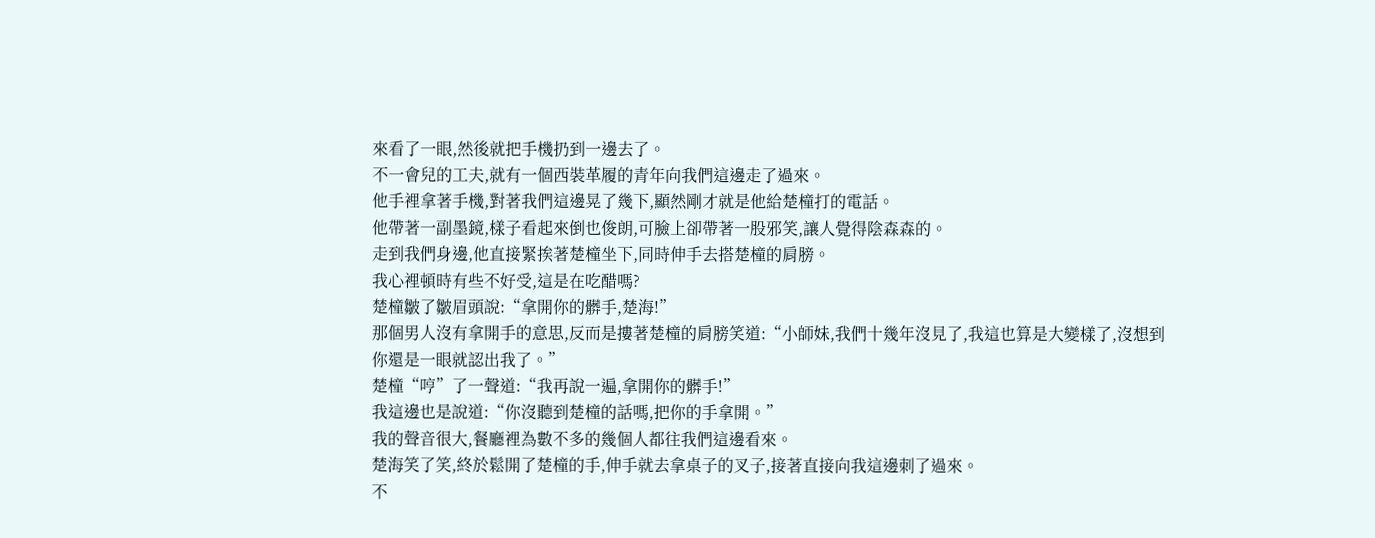來看了一眼,然後就把手機扔到一邊去了。
不一會兒的工夫,就有一個西裝革履的青年向我們這邊走了過來。
他手裡拿著手機,對著我們這邊晃了幾下,顯然剛才就是他給楚橦打的電話。
他帶著一副墨鏡,樣子看起來倒也俊朗,可臉上卻帶著一股邪笑,讓人覺得陰森森的。
走到我們身邊,他直接緊挨著楚橦坐下,同時伸手去搭楚橦的肩膀。
我心裡頓時有些不好受,這是在吃醋嗎?
楚橦皺了皺眉頭說:“拿開你的髒手,楚海!”
那個男人沒有拿開手的意思,反而是摟著楚橦的肩膀笑道:“小師妹,我們十幾年沒見了,我這也算是大變樣了,沒想到你還是一眼就認出我了。”
楚橦“哼”了一聲道:“我再說一遍,拿開你的髒手!”
我這邊也是說道:“你沒聽到楚橦的話嗎,把你的手拿開。”
我的聲音很大,餐廳裡為數不多的幾個人都往我們這邊看來。
楚海笑了笑,終於鬆開了楚橦的手,伸手就去拿桌子的叉子,接著直接向我這邊刺了過來。
不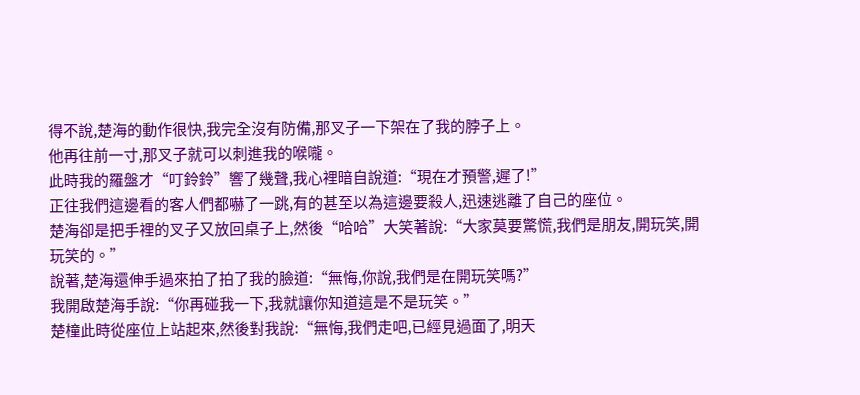得不說,楚海的動作很快,我完全沒有防備,那叉子一下架在了我的脖子上。
他再往前一寸,那叉子就可以刺進我的喉嚨。
此時我的羅盤才“叮鈴鈴”響了幾聲,我心裡暗自說道:“現在才預警,遲了!”
正往我們這邊看的客人們都嚇了一跳,有的甚至以為這邊要殺人,迅速逃離了自己的座位。
楚海卻是把手裡的叉子又放回桌子上,然後“哈哈”大笑著說:“大家莫要驚慌,我們是朋友,開玩笑,開玩笑的。”
說著,楚海還伸手過來拍了拍了我的臉道:“無悔,你說,我們是在開玩笑嗎?”
我開啟楚海手說:“你再碰我一下,我就讓你知道這是不是玩笑。”
楚橦此時從座位上站起來,然後對我說:“無悔,我們走吧,已經見過面了,明天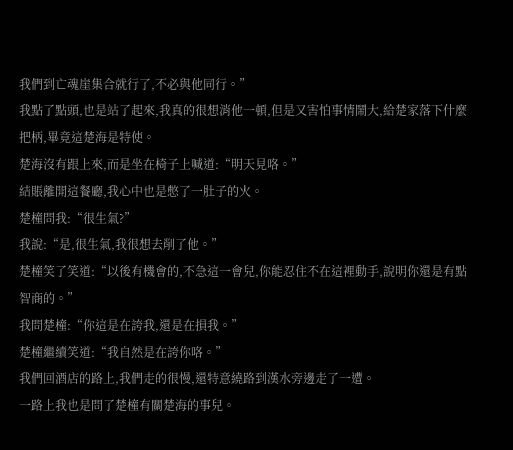我們到亡魂崖集合就行了,不必與他同行。”
我點了點頭,也是站了起來,我真的很想消他一頓,但是又害怕事情鬧大,給楚家落下什麼把柄,畢竟這楚海是特使。
楚海沒有跟上來,而是坐在椅子上喊道:“明天見咯。”
結賬離開這餐廳,我心中也是憋了一肚子的火。
楚橦問我:“很生氣?”
我說:“是,很生氣,我很想去削了他。”
楚橦笑了笑道:“以後有機會的,不急這一會兒,你能忍住不在這裡動手,說明你還是有點智商的。”
我問楚橦:“你這是在誇我,還是在損我。”
楚橦繼續笑道:“我自然是在誇你咯。”
我們回酒店的路上,我們走的很慢,還特意繞路到漢水旁邊走了一遭。
一路上我也是問了楚橦有關楚海的事兒。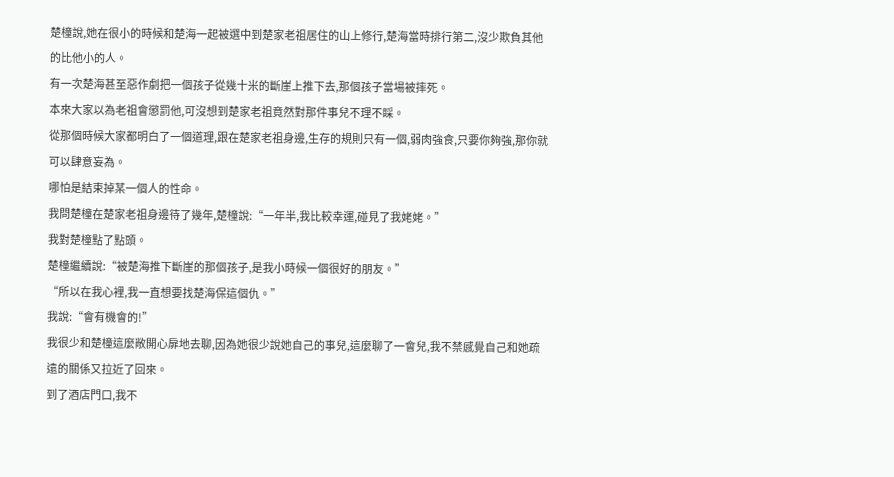楚橦說,她在很小的時候和楚海一起被選中到楚家老祖居住的山上修行,楚海當時排行第二,沒少欺負其他的比他小的人。
有一次楚海甚至惡作劇把一個孩子從幾十米的斷崖上推下去,那個孩子當場被摔死。
本來大家以為老祖會懲罰他,可沒想到楚家老祖竟然對那件事兒不理不睬。
從那個時候大家都明白了一個道理,跟在楚家老祖身邊,生存的規則只有一個,弱肉強食,只要你夠強,那你就可以肆意妄為。
哪怕是結束掉某一個人的性命。
我問楚橦在楚家老祖身邊待了幾年,楚橦說:“一年半,我比較幸運,碰見了我姥姥。”
我對楚橦點了點頭。
楚橦繼續說:“被楚海推下斷崖的那個孩子,是我小時候一個很好的朋友。”
“所以在我心裡,我一直想要找楚海保這個仇。”
我說:“會有機會的!”
我很少和楚橦這麼敞開心扉地去聊,因為她很少說她自己的事兒,這麼聊了一會兒,我不禁感覺自己和她疏遠的關係又拉近了回來。
到了酒店門口,我不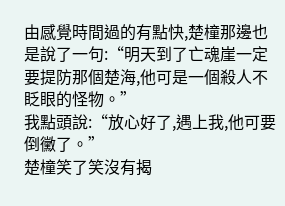由感覺時間過的有點快,楚橦那邊也是說了一句:“明天到了亡魂崖一定要提防那個楚海,他可是一個殺人不眨眼的怪物。”
我點頭說:“放心好了,遇上我,他可要倒黴了。”
楚橦笑了笑沒有揭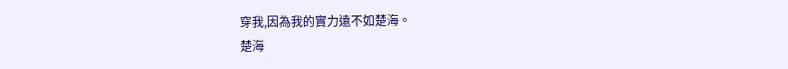穿我,因為我的實力遠不如楚海。
楚海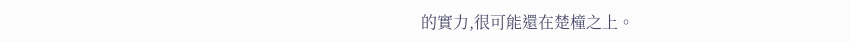的實力,很可能還在楚橦之上。